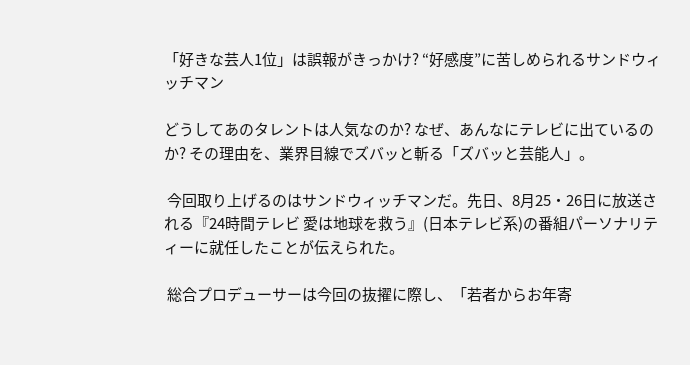「好きな芸人1位」は誤報がきっかけ? “好感度”に苦しめられるサンドウィッチマン

どうしてあのタレントは人気なのか? なぜ、あんなにテレビに出ているのか? その理由を、業界目線でズバッと斬る「ズバッと芸能人」。

 今回取り上げるのはサンドウィッチマンだ。先日、8月25・26日に放送される『24時間テレビ 愛は地球を救う』(日本テレビ系)の番組パーソナリティーに就任したことが伝えられた。

 総合プロデューサーは今回の抜擢に際し、「若者からお年寄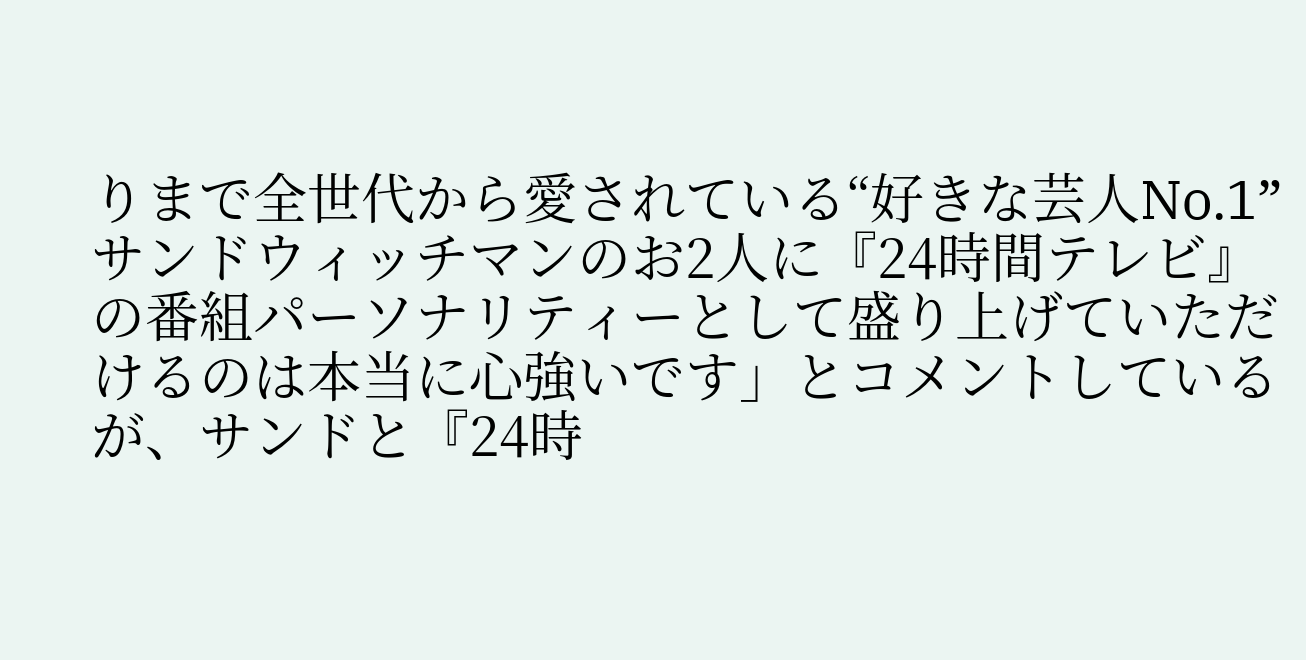りまで全世代から愛されている“好きな芸人No.1”サンドウィッチマンのお2人に『24時間テレビ』の番組パーソナリティーとして盛り上げていただけるのは本当に心強いです」とコメントしているが、サンドと『24時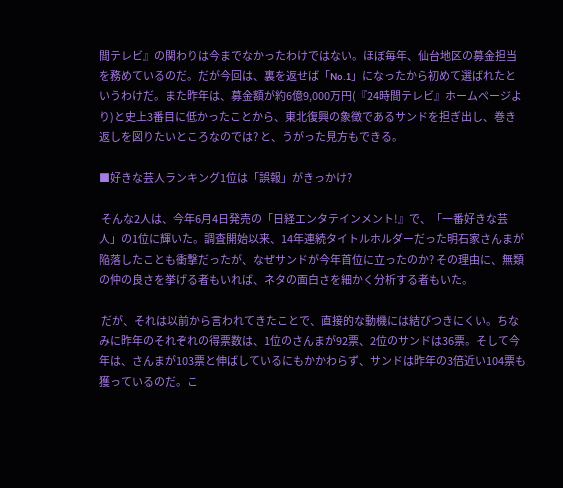間テレビ』の関わりは今までなかったわけではない。ほぼ毎年、仙台地区の募金担当を務めているのだ。だが今回は、裏を返せば「No.1」になったから初めて選ばれたというわけだ。また昨年は、募金額が約6億9,000万円(『24時間テレビ』ホームページより)と史上3番目に低かったことから、東北復興の象徴であるサンドを担ぎ出し、巻き返しを図りたいところなのでは? と、うがった見方もできる。

■好きな芸人ランキング1位は「誤報」がきっかけ?

 そんな2人は、今年6月4日発売の「日経エンタテインメント!』で、「一番好きな芸人」の1位に輝いた。調査開始以来、14年連続タイトルホルダーだった明石家さんまが陥落したことも衝撃だったが、なぜサンドが今年首位に立ったのか? その理由に、無類の仲の良さを挙げる者もいれば、ネタの面白さを細かく分析する者もいた。

 だが、それは以前から言われてきたことで、直接的な動機には結びつきにくい。ちなみに昨年のそれぞれの得票数は、1位のさんまが92票、2位のサンドは36票。そして今年は、さんまが103票と伸ばしているにもかかわらず、サンドは昨年の3倍近い104票も獲っているのだ。こ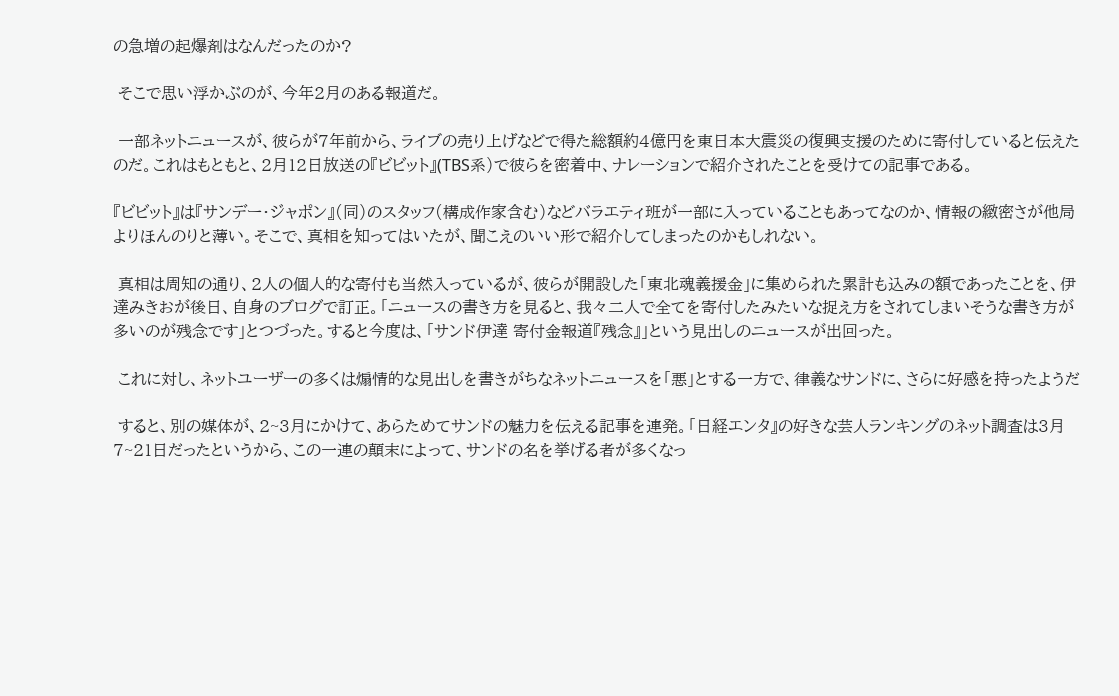の急増の起爆剤はなんだったのか?

 そこで思い浮かぶのが、今年2月のある報道だ。

 一部ネットニュースが、彼らが7年前から、ライブの売り上げなどで得た総額約4億円を東日本大震災の復興支援のために寄付していると伝えたのだ。これはもともと、2月12日放送の『ビビット』(TBS系)で彼らを密着中、ナレーションで紹介されたことを受けての記事である。

『ビビット』は『サンデー・ジャポン』(同)のスタッフ(構成作家含む)などバラエティ班が一部に入っていることもあってなのか、情報の緻密さが他局よりほんのりと薄い。そこで、真相を知ってはいたが、聞こえのいい形で紹介してしまったのかもしれない。

 真相は周知の通り、2人の個人的な寄付も当然入っているが、彼らが開設した「東北魂義援金」に集められた累計も込みの額であったことを、伊達みきおが後日、自身のブログで訂正。「ニュースの書き方を見ると、我々二人で全てを寄付したみたいな捉え方をされてしまいそうな書き方が多いのが残念です」とつづった。すると今度は、「サンド伊達 寄付金報道『残念』」という見出しのニュースが出回った。

 これに対し、ネットユーザーの多くは煽情的な見出しを書きがちなネットニュースを「悪」とする一方で、律義なサンドに、さらに好感を持ったようだ

 すると、別の媒体が、2~3月にかけて、あらためてサンドの魅力を伝える記事を連発。「日経エンタ』の好きな芸人ランキングのネット調査は3月7~21日だったというから、この一連の顛末によって、サンドの名を挙げる者が多くなっ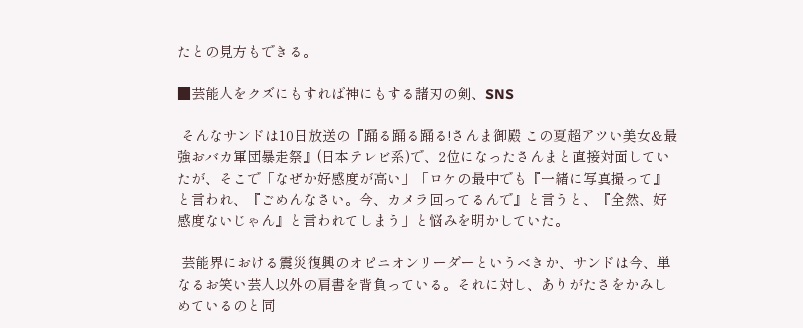たとの見方もできる。

■芸能人をクズにもすれば神にもする諸刃の剣、SNS

 そんなサンドは10日放送の『踊る踊る踊る!さんま御殿 この夏超アツい美女&最強おバカ軍団暴走祭』(日本テレビ系)で、2位になったさんまと直接対面していたが、そこで「なぜか好感度が高い」「ロケの最中でも『一緒に写真撮って』と言われ、『ごめんなさい。今、カメラ回ってるんで』と言うと、『全然、好感度ないじゃん』と言われてしまう」と悩みを明かしていた。

 芸能界における震災復興のオピニオンリーダーというべきか、サンドは今、単なるお笑い芸人以外の肩書を背負っている。それに対し、ありがたさをかみしめているのと同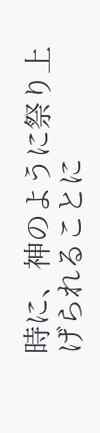時に、神のように祭り上げられることに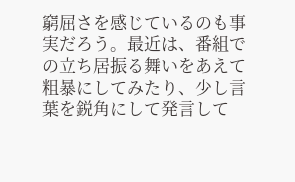窮屈さを感じているのも事実だろう。最近は、番組での立ち居振る舞いをあえて粗暴にしてみたり、少し言葉を鋭角にして発言して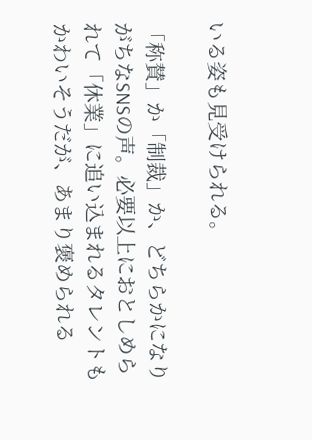いる姿も見受けられる。

「称賛」か「制裁」か、どちらかになりがちなSNSの声。必要以上におとしめられて「休業」に追い込まれるタレントもかわいそうだが、あまり褒められる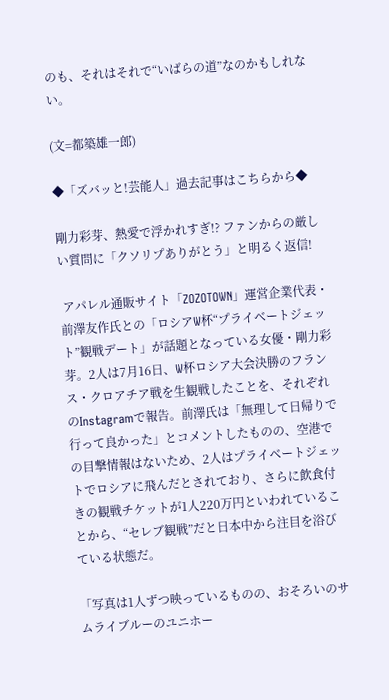のも、それはそれで“いばらの道”なのかもしれない。

(文=都築雄一郎)

◆「ズバッと!芸能人」過去記事はこちらから◆

剛力彩芽、熱愛で浮かれすぎ!? ファンからの厳しい質問に「クソリプありがとう」と明るく返信!

 アパレル通販サイト「ZOZOTOWN」運営企業代表・前澤友作氏との「ロシアW杯“プライベートジェット”観戦デート」が話題となっている女優・剛力彩芽。2人は7月16日、W杯ロシア大会決勝のフランス・クロアチア戦を生観戦したことを、それぞれのInstagramで報告。前澤氏は「無理して日帰りで行って良かった」とコメントしたものの、空港での目撃情報はないため、2人はプライベートジェットでロシアに飛んだとされており、さらに飲食付きの観戦チケットが1人220万円といわれていることから、“セレブ観戦”だと日本中から注目を浴びている状態だ。

「写真は1人ずつ映っているものの、おそろいのサムライブルーのユニホー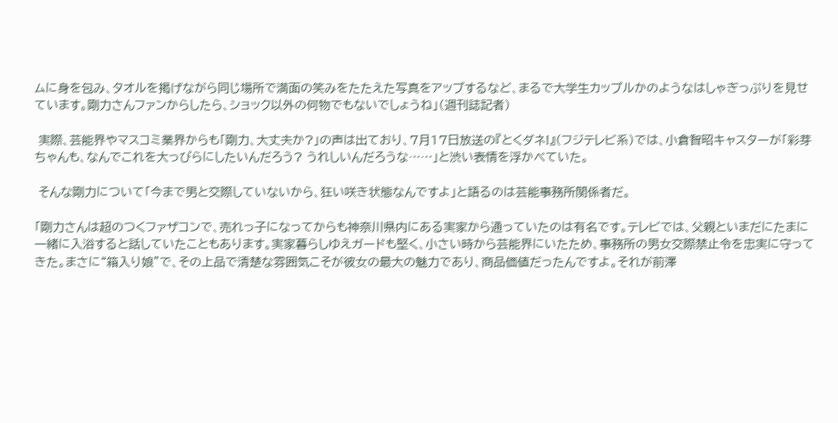ムに身を包み、タオルを掲げながら同じ場所で満面の笑みをたたえた写真をアップするなど、まるで大学生カップルかのようなはしゃぎっぷりを見せています。剛力さんファンからしたら、ショック以外の何物でもないでしょうね」(週刊誌記者)

 実際、芸能界やマスコミ業界からも「剛力、大丈夫か?」の声は出ており、7月17日放送の『とくダネ!』(フジテレビ系)では、小倉智昭キャスターが「彩芽ちゃんも、なんでこれを大っぴらにしたいんだろう? うれしいんだろうな……」と渋い表情を浮かべていた。

 そんな剛力について「今まで男と交際していないから、狂い咲き状態なんですよ」と語るのは芸能事務所関係者だ。

「剛力さんは超のつくファザコンで、売れっ子になってからも神奈川県内にある実家から通っていたのは有名です。テレビでは、父親といまだにたまに一緒に入浴すると話していたこともあります。実家暮らしゆえガードも堅く、小さい時から芸能界にいたため、事務所の男女交際禁止令を忠実に守ってきた。まさに“箱入り娘”で、その上品で清楚な雰囲気こそが彼女の最大の魅力であり、商品価値だったんですよ。それが前澤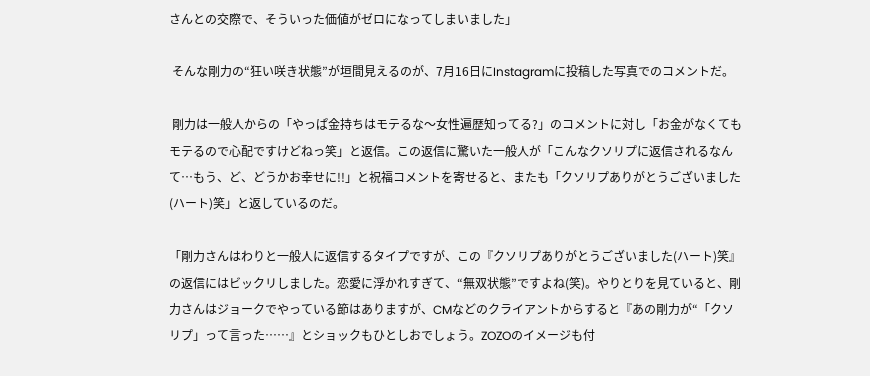さんとの交際で、そういった価値がゼロになってしまいました」

 そんな剛力の“狂い咲き状態”が垣間見えるのが、7月16日にInstagramに投稿した写真でのコメントだ。

 剛力は一般人からの「やっぱ金持ちはモテるな〜女性遍歴知ってる?」のコメントに対し「お金がなくてもモテるので心配ですけどねっ笑」と返信。この返信に驚いた一般人が「こんなクソリプに返信されるなんて…もう、ど、どうかお幸せに!!」と祝福コメントを寄せると、またも「クソリプありがとうございました(ハート)笑」と返しているのだ。

「剛力さんはわりと一般人に返信するタイプですが、この『クソリプありがとうございました(ハート)笑』の返信にはビックリしました。恋愛に浮かれすぎて、“無双状態”ですよね(笑)。やりとりを見ていると、剛力さんはジョークでやっている節はありますが、CMなどのクライアントからすると『あの剛力が“「クソリプ」って言った……』とショックもひとしおでしょう。ZOZOのイメージも付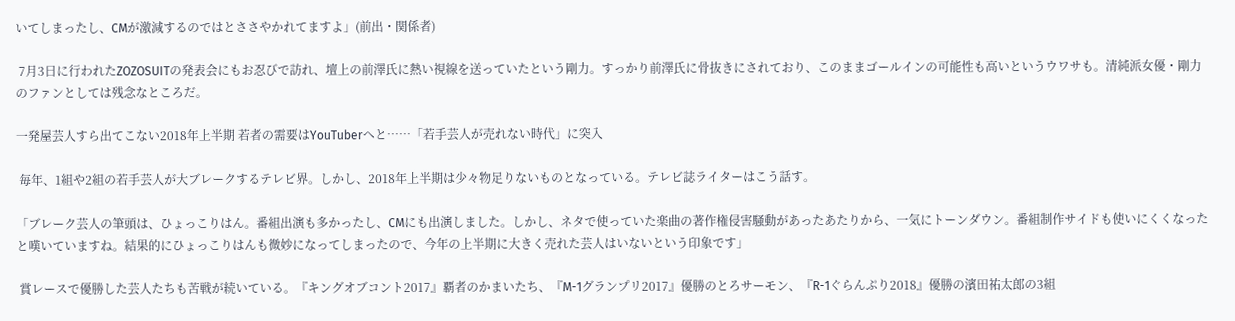いてしまったし、CMが激減するのではとささやかれてますよ」(前出・関係者)

 7月3日に行われたZOZOSUITの発表会にもお忍びで訪れ、壇上の前澤氏に熱い視線を送っていたという剛力。すっかり前澤氏に骨抜きにされており、このままゴールインの可能性も高いというウワサも。清純派女優・剛力のファンとしては残念なところだ。

一発屋芸人すら出てこない2018年上半期 若者の需要はYouTuberへと……「若手芸人が売れない時代」に突入

 毎年、1組や2組の若手芸人が大ブレークするテレビ界。しかし、2018年上半期は少々物足りないものとなっている。テレビ誌ライターはこう話す。

「ブレーク芸人の筆頭は、ひょっこりはん。番組出演も多かったし、CMにも出演しました。しかし、ネタで使っていた楽曲の著作権侵害騒動があったあたりから、一気にトーンダウン。番組制作サイドも使いにくくなったと嘆いていますね。結果的にひょっこりはんも微妙になってしまったので、今年の上半期に大きく売れた芸人はいないという印象です」

 賞レースで優勝した芸人たちも苦戦が続いている。『キングオブコント2017』覇者のかまいたち、『M-1グランプリ2017』優勝のとろサーモン、『R-1ぐらんぷり2018』優勝の濱田祐太郎の3組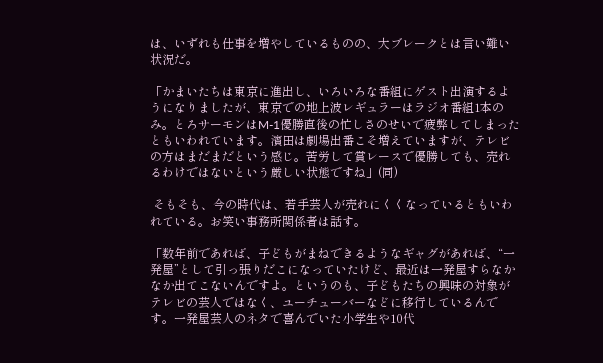は、いずれも仕事を増やしているものの、大ブレークとは言い難い状況だ。

「かまいたちは東京に進出し、いろいろな番組にゲスト出演するようになりましたが、東京での地上波レギュラーはラジオ番組1本のみ。とろサーモンはM-1優勝直後の忙しさのせいで疲弊してしまったともいわれています。濱田は劇場出番こそ増えていますが、テレビの方はまだまだという感じ。苦労して賞レースで優勝しても、売れるわけではないという厳しい状態ですね」(同)

 そもそも、今の時代は、若手芸人が売れにくくなっているともいわれている。お笑い事務所関係者は話す。

「数年前であれば、子どもがまねできるようなギャグがあれば、“一発屋”として引っ張りだこになっていたけど、最近は一発屋すらなかなか出てこないんですよ。というのも、子どもたちの興味の対象がテレビの芸人ではなく、ユーチューバーなどに移行しているんです。一発屋芸人のネタで喜んでいた小学生や10代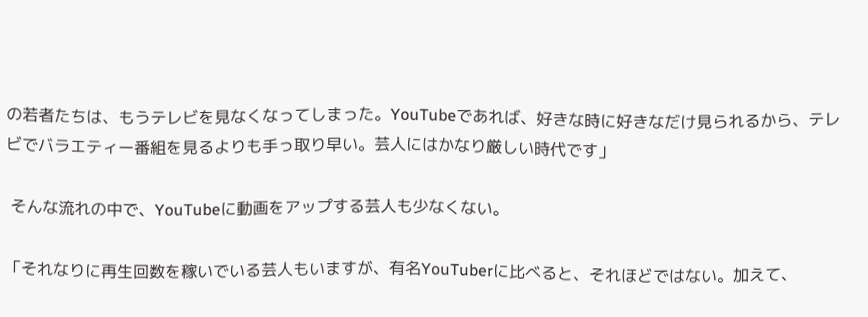の若者たちは、もうテレビを見なくなってしまった。YouTubeであれば、好きな時に好きなだけ見られるから、テレビでバラエティー番組を見るよりも手っ取り早い。芸人にはかなり厳しい時代です」

 そんな流れの中で、YouTubeに動画をアップする芸人も少なくない。

「それなりに再生回数を稼いでいる芸人もいますが、有名YouTuberに比べると、それほどではない。加えて、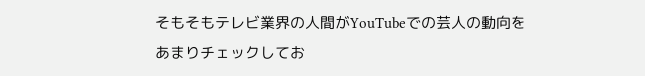そもそもテレビ業界の人間がYouTubeでの芸人の動向をあまりチェックしてお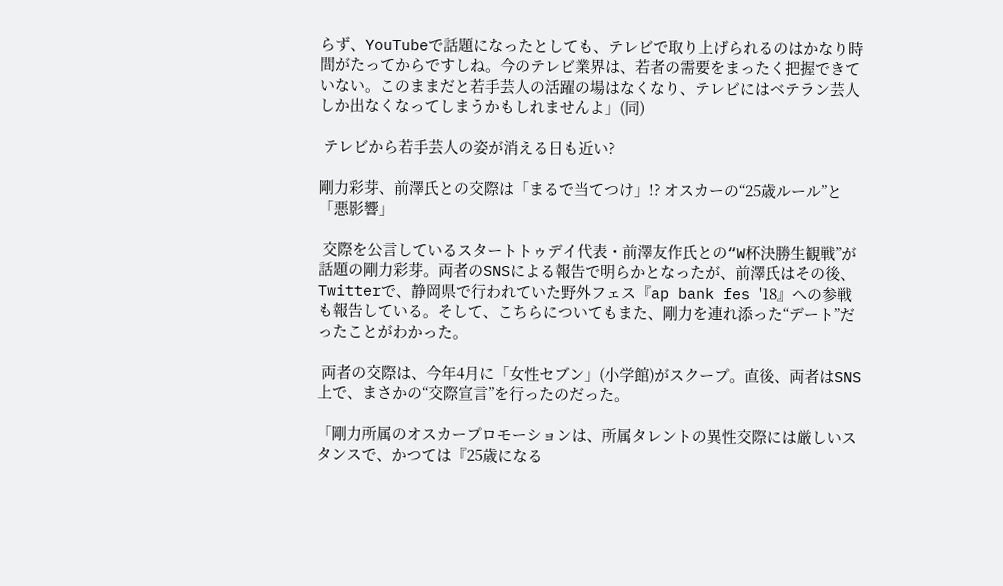らず、YouTubeで話題になったとしても、テレビで取り上げられるのはかなり時間がたってからですしね。今のテレビ業界は、若者の需要をまったく把握できていない。このままだと若手芸人の活躍の場はなくなり、テレビにはベテラン芸人しか出なくなってしまうかもしれませんよ」(同)

 テレビから若手芸人の姿が消える日も近い?

剛力彩芽、前澤氏との交際は「まるで当てつけ」!? オスカーの“25歳ルール”と「悪影響」

 交際を公言しているスタートトゥデイ代表・前澤友作氏との“W杯決勝生観戦”が話題の剛力彩芽。両者のSNSによる報告で明らかとなったが、前澤氏はその後、Twitterで、静岡県で行われていた野外フェス『ap bank fes '18』への参戦も報告している。そして、こちらについてもまた、剛力を連れ添った“デート”だったことがわかった。

 両者の交際は、今年4月に「女性セブン」(小学館)がスクープ。直後、両者はSNS上で、まさかの“交際宣言”を行ったのだった。

「剛力所属のオスカープロモーションは、所属タレントの異性交際には厳しいスタンスで、かつては『25歳になる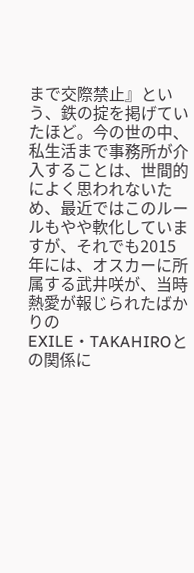まで交際禁止』という、鉄の掟を掲げていたほど。今の世の中、私生活まで事務所が介入することは、世間的によく思われないため、最近ではこのルールもやや軟化していますが、それでも2015年には、オスカーに所属する武井咲が、当時熱愛が報じられたばかりのEXILE・TAKAHIROとの関係に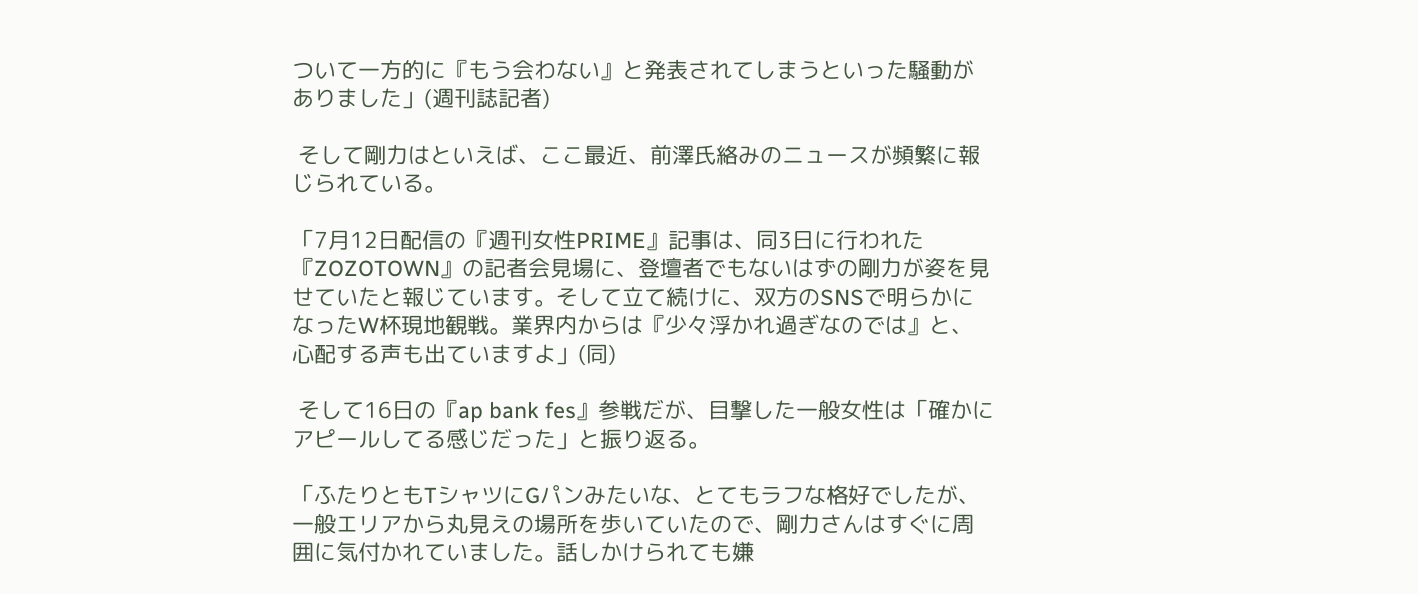ついて一方的に『もう会わない』と発表されてしまうといった騒動がありました」(週刊誌記者)

 そして剛力はといえば、ここ最近、前澤氏絡みのニュースが頻繁に報じられている。

「7月12日配信の『週刊女性PRIME』記事は、同3日に行われた『ZOZOTOWN』の記者会見場に、登壇者でもないはずの剛力が姿を見せていたと報じています。そして立て続けに、双方のSNSで明らかになったW杯現地観戦。業界内からは『少々浮かれ過ぎなのでは』と、心配する声も出ていますよ」(同)

 そして16日の『ap bank fes』参戦だが、目撃した一般女性は「確かにアピールしてる感じだった」と振り返る。

「ふたりともTシャツにGパンみたいな、とてもラフな格好でしたが、一般エリアから丸見えの場所を歩いていたので、剛力さんはすぐに周囲に気付かれていました。話しかけられても嫌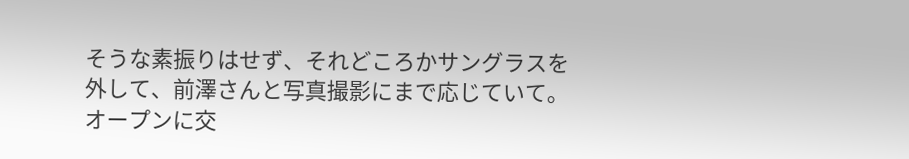そうな素振りはせず、それどころかサングラスを外して、前澤さんと写真撮影にまで応じていて。オープンに交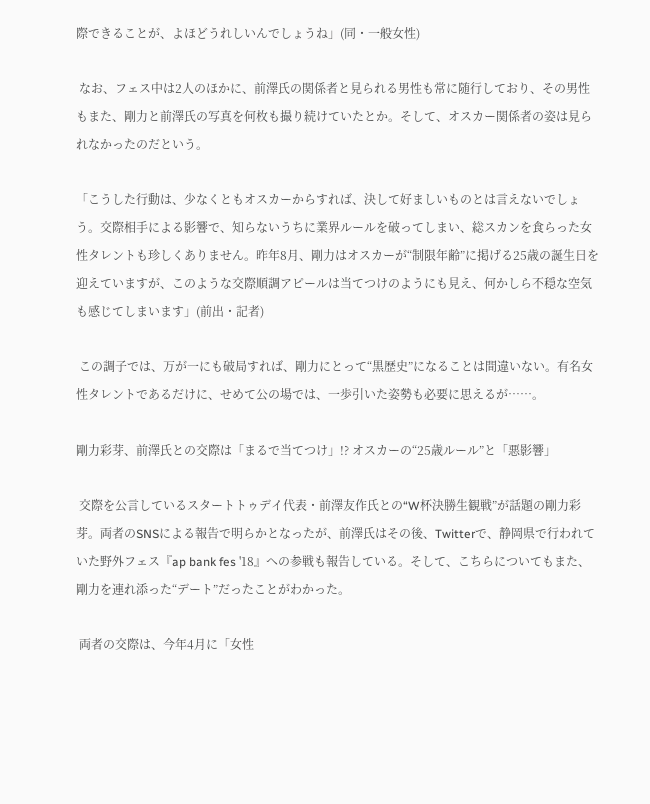際できることが、よほどうれしいんでしょうね」(同・一般女性)

 なお、フェス中は2人のほかに、前澤氏の関係者と見られる男性も常に随行しており、その男性もまた、剛力と前澤氏の写真を何枚も撮り続けていたとか。そして、オスカー関係者の姿は見られなかったのだという。

「こうした行動は、少なくともオスカーからすれば、決して好ましいものとは言えないでしょう。交際相手による影響で、知らないうちに業界ルールを破ってしまい、総スカンを食らった女性タレントも珍しくありません。昨年8月、剛力はオスカーが“制限年齢”に掲げる25歳の誕生日を迎えていますが、このような交際順調アピールは当てつけのようにも見え、何かしら不穏な空気も感じてしまいます」(前出・記者)

 この調子では、万が一にも破局すれば、剛力にとって“黒歴史”になることは間違いない。有名女性タレントであるだけに、せめて公の場では、一歩引いた姿勢も必要に思えるが……。

剛力彩芽、前澤氏との交際は「まるで当てつけ」!? オスカーの“25歳ルール”と「悪影響」

 交際を公言しているスタートトゥデイ代表・前澤友作氏との“W杯決勝生観戦”が話題の剛力彩芽。両者のSNSによる報告で明らかとなったが、前澤氏はその後、Twitterで、静岡県で行われていた野外フェス『ap bank fes '18』への参戦も報告している。そして、こちらについてもまた、剛力を連れ添った“デート”だったことがわかった。

 両者の交際は、今年4月に「女性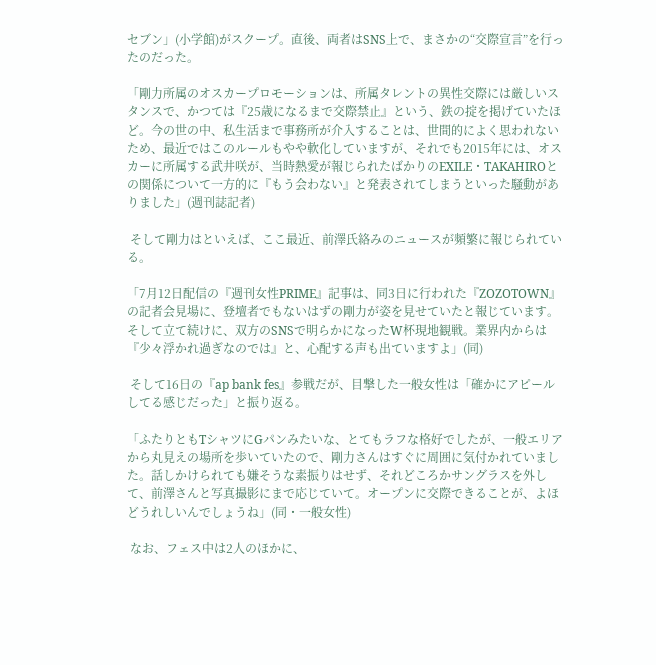セブン」(小学館)がスクープ。直後、両者はSNS上で、まさかの“交際宣言”を行ったのだった。

「剛力所属のオスカープロモーションは、所属タレントの異性交際には厳しいスタンスで、かつては『25歳になるまで交際禁止』という、鉄の掟を掲げていたほど。今の世の中、私生活まで事務所が介入することは、世間的によく思われないため、最近ではこのルールもやや軟化していますが、それでも2015年には、オスカーに所属する武井咲が、当時熱愛が報じられたばかりのEXILE・TAKAHIROとの関係について一方的に『もう会わない』と発表されてしまうといった騒動がありました」(週刊誌記者)

 そして剛力はといえば、ここ最近、前澤氏絡みのニュースが頻繁に報じられている。

「7月12日配信の『週刊女性PRIME』記事は、同3日に行われた『ZOZOTOWN』の記者会見場に、登壇者でもないはずの剛力が姿を見せていたと報じています。そして立て続けに、双方のSNSで明らかになったW杯現地観戦。業界内からは『少々浮かれ過ぎなのでは』と、心配する声も出ていますよ」(同)

 そして16日の『ap bank fes』参戦だが、目撃した一般女性は「確かにアピールしてる感じだった」と振り返る。

「ふたりともTシャツにGパンみたいな、とてもラフな格好でしたが、一般エリアから丸見えの場所を歩いていたので、剛力さんはすぐに周囲に気付かれていました。話しかけられても嫌そうな素振りはせず、それどころかサングラスを外して、前澤さんと写真撮影にまで応じていて。オープンに交際できることが、よほどうれしいんでしょうね」(同・一般女性)

 なお、フェス中は2人のほかに、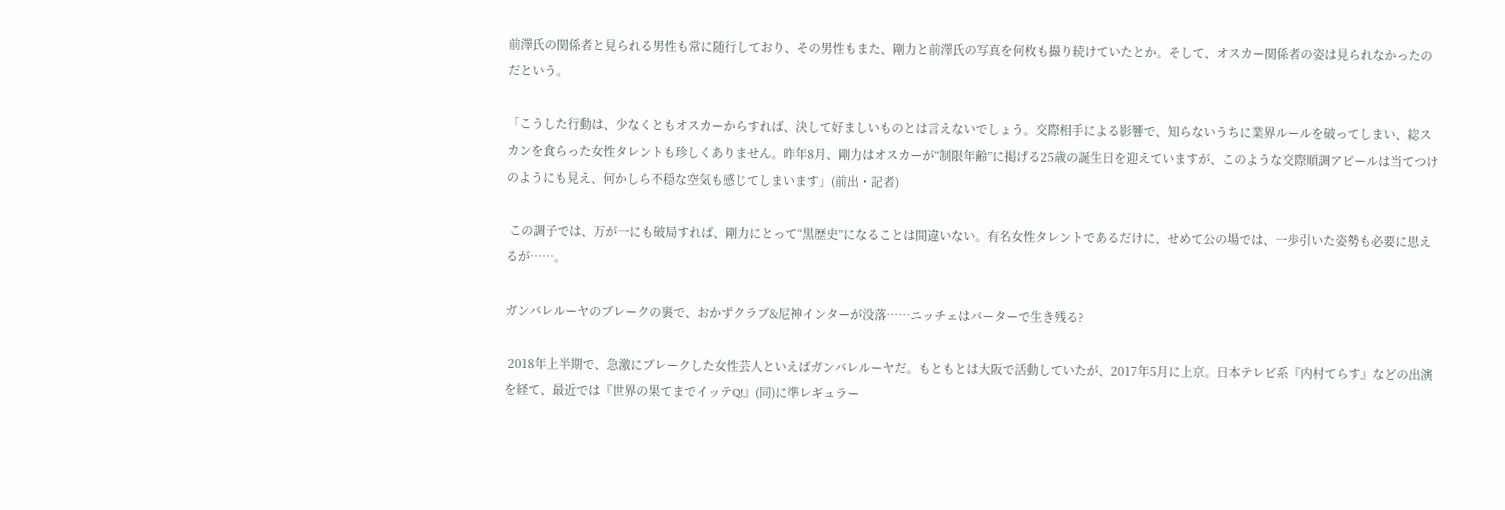前澤氏の関係者と見られる男性も常に随行しており、その男性もまた、剛力と前澤氏の写真を何枚も撮り続けていたとか。そして、オスカー関係者の姿は見られなかったのだという。

「こうした行動は、少なくともオスカーからすれば、決して好ましいものとは言えないでしょう。交際相手による影響で、知らないうちに業界ルールを破ってしまい、総スカンを食らった女性タレントも珍しくありません。昨年8月、剛力はオスカーが“制限年齢”に掲げる25歳の誕生日を迎えていますが、このような交際順調アピールは当てつけのようにも見え、何かしら不穏な空気も感じてしまいます」(前出・記者)

 この調子では、万が一にも破局すれば、剛力にとって“黒歴史”になることは間違いない。有名女性タレントであるだけに、せめて公の場では、一歩引いた姿勢も必要に思えるが……。

ガンバレルーヤのブレークの裏で、おかずクラブ&尼神インターが没落……ニッチェはバーターで生き残る?

 2018年上半期で、急激にブレークした女性芸人といえばガンバレルーヤだ。もともとは大阪で活動していたが、2017年5月に上京。日本テレビ系『内村てらす』などの出演を経て、最近では『世界の果てまでイッテQ!』(同)に準レギュラー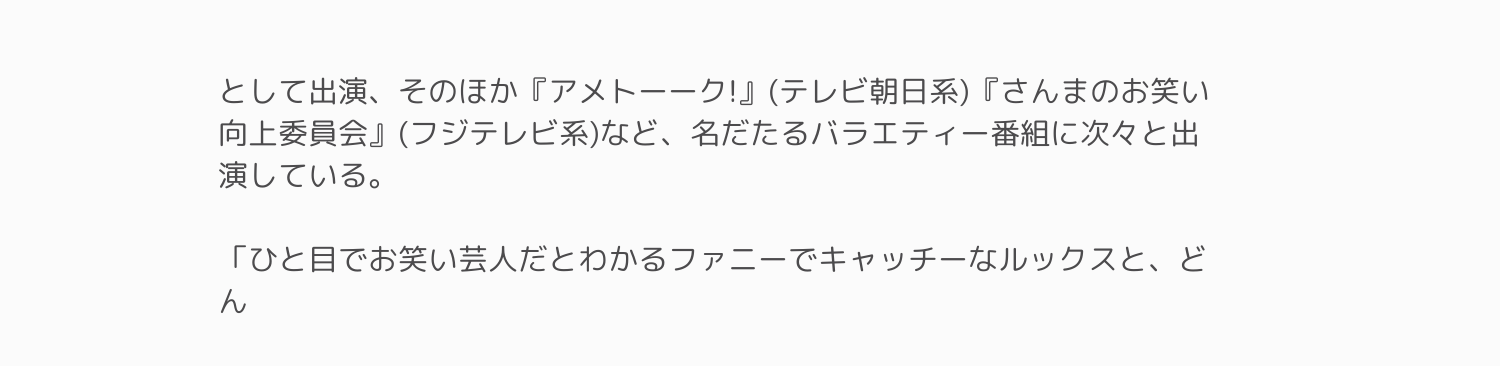として出演、そのほか『アメトーーク!』(テレビ朝日系)『さんまのお笑い向上委員会』(フジテレビ系)など、名だたるバラエティー番組に次々と出演している。

「ひと目でお笑い芸人だとわかるファニーでキャッチーなルックスと、どん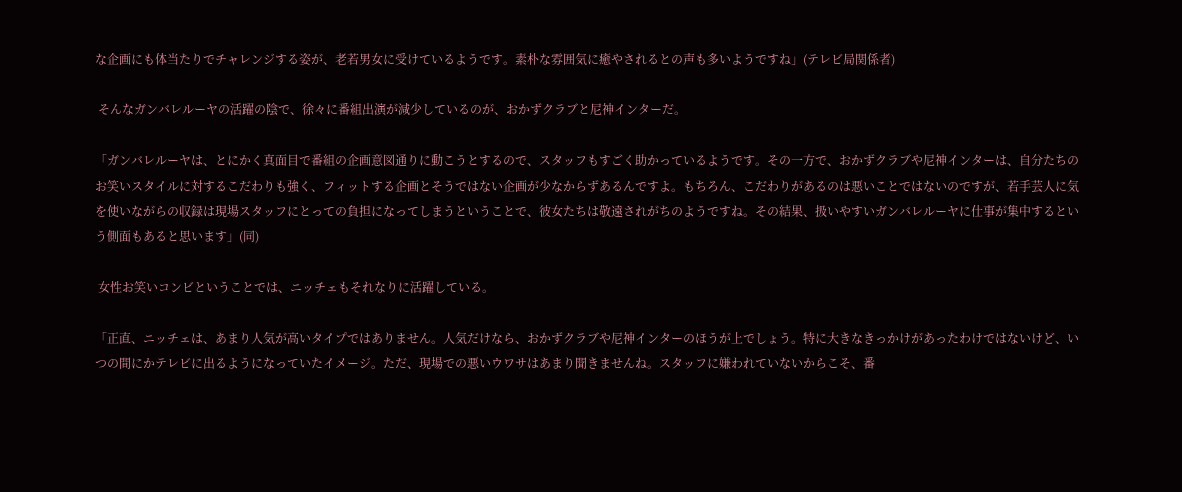な企画にも体当たりでチャレンジする姿が、老若男女に受けているようです。素朴な雰囲気に癒やされるとの声も多いようですね」(テレビ局関係者)

 そんなガンバレルーヤの活躍の陰で、徐々に番組出演が減少しているのが、おかずクラブと尼神インターだ。

「ガンバレルーヤは、とにかく真面目で番組の企画意図通りに動こうとするので、スタッフもすごく助かっているようです。その一方で、おかずクラブや尼神インターは、自分たちのお笑いスタイルに対するこだわりも強く、フィットする企画とそうではない企画が少なからずあるんですよ。もちろん、こだわりがあるのは悪いことではないのですが、若手芸人に気を使いながらの収録は現場スタッフにとっての負担になってしまうということで、彼女たちは敬遠されがちのようですね。その結果、扱いやすいガンバレルーヤに仕事が集中するという側面もあると思います」(同)

 女性お笑いコンビということでは、ニッチェもそれなりに活躍している。

「正直、ニッチェは、あまり人気が高いタイプではありません。人気だけなら、おかずクラブや尼神インターのほうが上でしょう。特に大きなきっかけがあったわけではないけど、いつの間にかテレビに出るようになっていたイメージ。ただ、現場での悪いウワサはあまり聞きませんね。スタッフに嫌われていないからこそ、番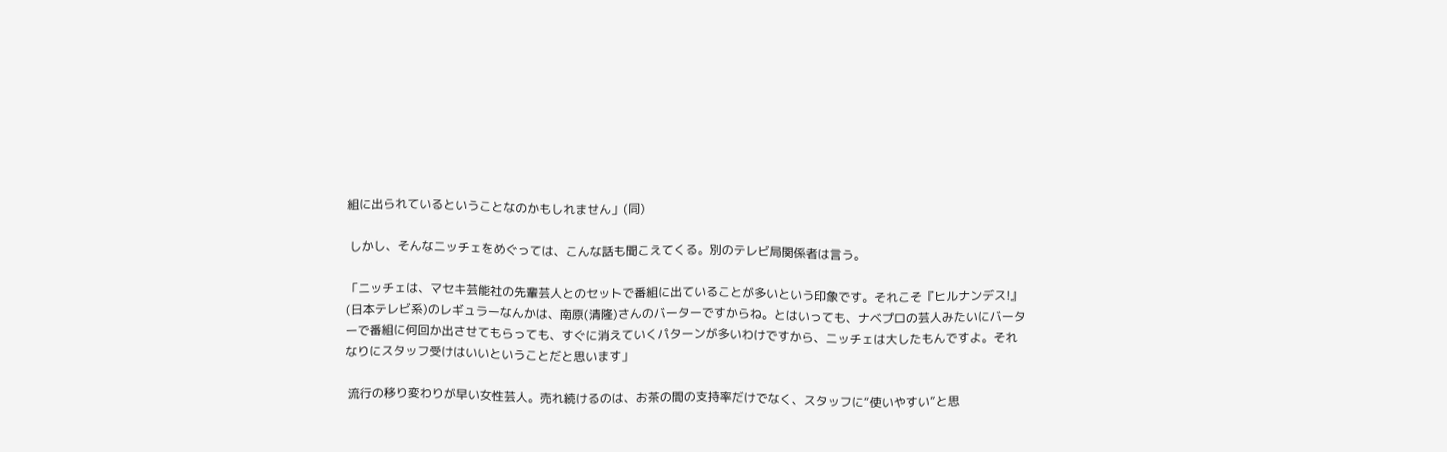組に出られているということなのかもしれません」(同)

 しかし、そんなニッチェをめぐっては、こんな話も聞こえてくる。別のテレビ局関係者は言う。

「ニッチェは、マセキ芸能社の先輩芸人とのセットで番組に出ていることが多いという印象です。それこそ『ヒルナンデス!』(日本テレビ系)のレギュラーなんかは、南原(清隆)さんのバーターですからね。とはいっても、ナベプロの芸人みたいにバーターで番組に何回か出させてもらっても、すぐに消えていくパターンが多いわけですから、ニッチェは大したもんですよ。それなりにスタッフ受けはいいということだと思います」

 流行の移り変わりが早い女性芸人。売れ続けるのは、お茶の間の支持率だけでなく、スタッフに“使いやすい”と思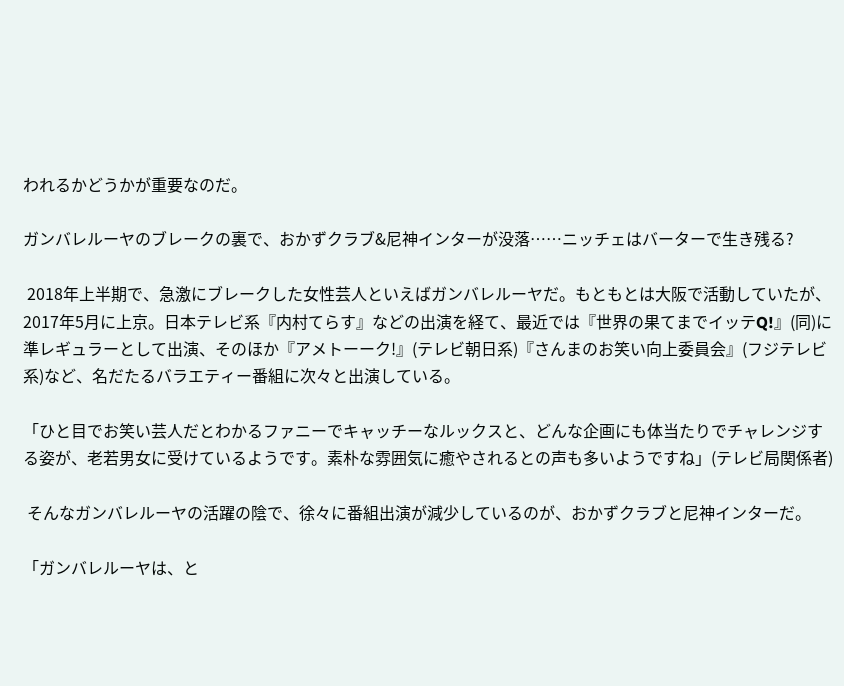われるかどうかが重要なのだ。

ガンバレルーヤのブレークの裏で、おかずクラブ&尼神インターが没落……ニッチェはバーターで生き残る?

 2018年上半期で、急激にブレークした女性芸人といえばガンバレルーヤだ。もともとは大阪で活動していたが、2017年5月に上京。日本テレビ系『内村てらす』などの出演を経て、最近では『世界の果てまでイッテQ!』(同)に準レギュラーとして出演、そのほか『アメトーーク!』(テレビ朝日系)『さんまのお笑い向上委員会』(フジテレビ系)など、名だたるバラエティー番組に次々と出演している。

「ひと目でお笑い芸人だとわかるファニーでキャッチーなルックスと、どんな企画にも体当たりでチャレンジする姿が、老若男女に受けているようです。素朴な雰囲気に癒やされるとの声も多いようですね」(テレビ局関係者)

 そんなガンバレルーヤの活躍の陰で、徐々に番組出演が減少しているのが、おかずクラブと尼神インターだ。

「ガンバレルーヤは、と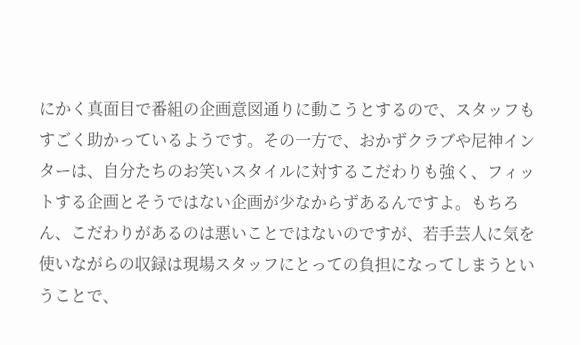にかく真面目で番組の企画意図通りに動こうとするので、スタッフもすごく助かっているようです。その一方で、おかずクラブや尼神インターは、自分たちのお笑いスタイルに対するこだわりも強く、フィットする企画とそうではない企画が少なからずあるんですよ。もちろん、こだわりがあるのは悪いことではないのですが、若手芸人に気を使いながらの収録は現場スタッフにとっての負担になってしまうということで、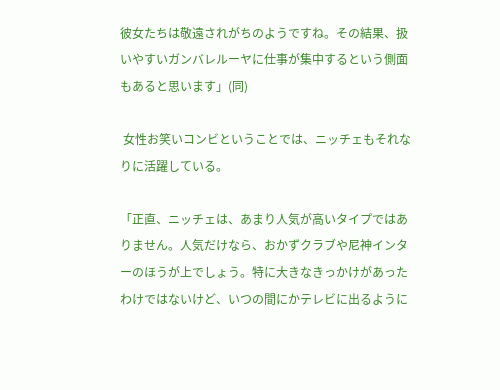彼女たちは敬遠されがちのようですね。その結果、扱いやすいガンバレルーヤに仕事が集中するという側面もあると思います」(同)

 女性お笑いコンビということでは、ニッチェもそれなりに活躍している。

「正直、ニッチェは、あまり人気が高いタイプではありません。人気だけなら、おかずクラブや尼神インターのほうが上でしょう。特に大きなきっかけがあったわけではないけど、いつの間にかテレビに出るように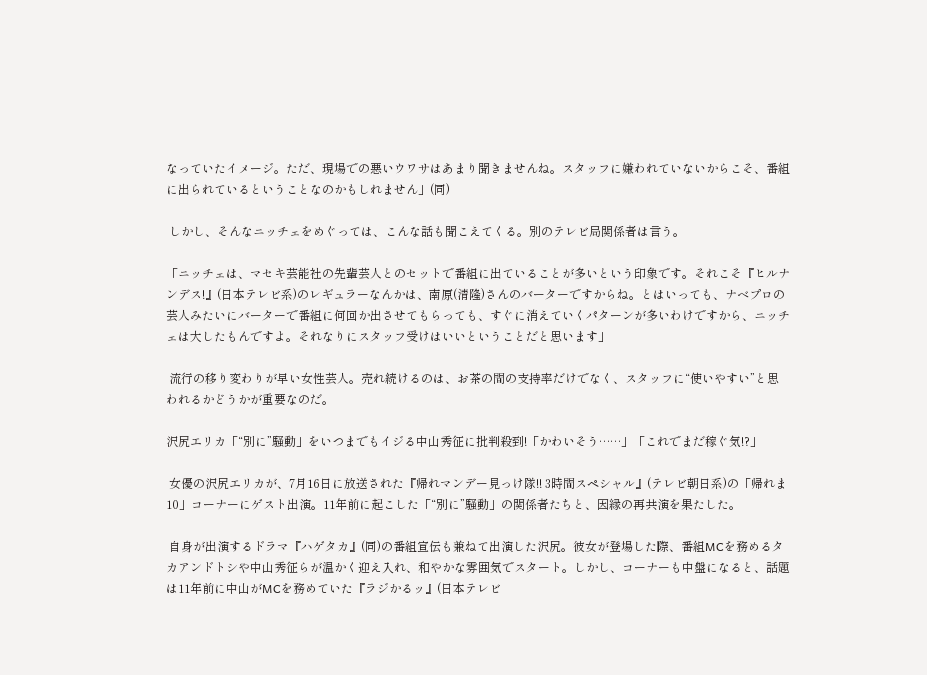なっていたイメージ。ただ、現場での悪いウワサはあまり聞きませんね。スタッフに嫌われていないからこそ、番組に出られているということなのかもしれません」(同)

 しかし、そんなニッチェをめぐっては、こんな話も聞こえてくる。別のテレビ局関係者は言う。

「ニッチェは、マセキ芸能社の先輩芸人とのセットで番組に出ていることが多いという印象です。それこそ『ヒルナンデス!』(日本テレビ系)のレギュラーなんかは、南原(清隆)さんのバーターですからね。とはいっても、ナベプロの芸人みたいにバーターで番組に何回か出させてもらっても、すぐに消えていくパターンが多いわけですから、ニッチェは大したもんですよ。それなりにスタッフ受けはいいということだと思います」

 流行の移り変わりが早い女性芸人。売れ続けるのは、お茶の間の支持率だけでなく、スタッフに“使いやすい”と思われるかどうかが重要なのだ。

沢尻エリカ「“別に”騒動」をいつまでもイジる中山秀征に批判殺到!「かわいそう……」「これでまだ稼ぐ気!?」

 女優の沢尻エリカが、7月16日に放送された『帰れマンデー見っけ隊!! 3時間スペシャル』(テレビ朝日系)の「帰れま10」コーナーにゲスト出演。11年前に起こした「“別に”騒動」の関係者たちと、因縁の再共演を果たした。

 自身が出演するドラマ『ハゲタカ』(同)の番組宣伝も兼ねて出演した沢尻。彼女が登場した際、番組MCを務めるタカアンドトシや中山秀征らが温かく迎え入れ、和やかな雰囲気でスタート。しかし、コーナーも中盤になると、話題は11年前に中山がMCを務めていた『ラジかるッ』(日本テレビ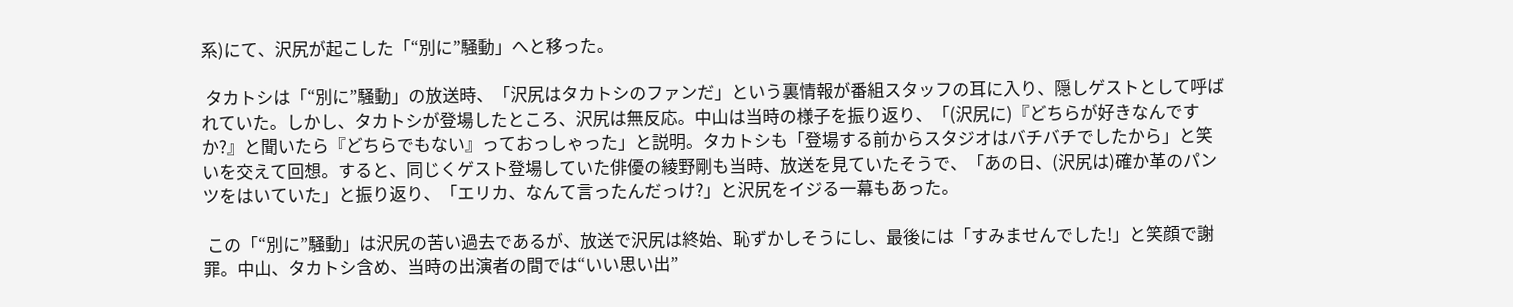系)にて、沢尻が起こした「“別に”騒動」へと移った。

 タカトシは「“別に”騒動」の放送時、「沢尻はタカトシのファンだ」という裏情報が番組スタッフの耳に入り、隠しゲストとして呼ばれていた。しかし、タカトシが登場したところ、沢尻は無反応。中山は当時の様子を振り返り、「(沢尻に)『どちらが好きなんですか?』と聞いたら『どちらでもない』っておっしゃった」と説明。タカトシも「登場する前からスタジオはバチバチでしたから」と笑いを交えて回想。すると、同じくゲスト登場していた俳優の綾野剛も当時、放送を見ていたそうで、「あの日、(沢尻は)確か革のパンツをはいていた」と振り返り、「エリカ、なんて言ったんだっけ?」と沢尻をイジる一幕もあった。

 この「“別に”騒動」は沢尻の苦い過去であるが、放送で沢尻は終始、恥ずかしそうにし、最後には「すみませんでした!」と笑顔で謝罪。中山、タカトシ含め、当時の出演者の間では“いい思い出”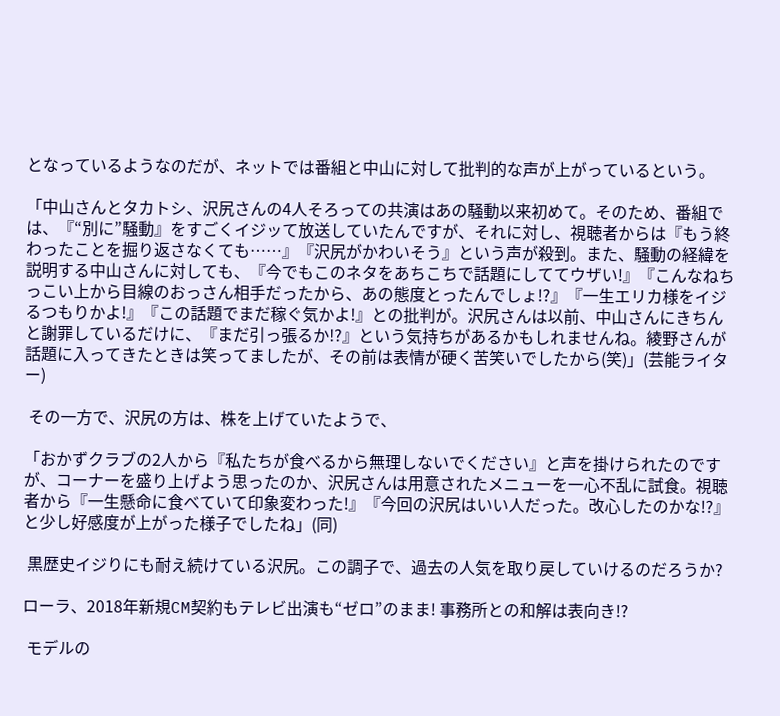となっているようなのだが、ネットでは番組と中山に対して批判的な声が上がっているという。

「中山さんとタカトシ、沢尻さんの4人そろっての共演はあの騒動以来初めて。そのため、番組では、『“別に”騒動』をすごくイジッて放送していたんですが、それに対し、視聴者からは『もう終わったことを掘り返さなくても……』『沢尻がかわいそう』という声が殺到。また、騒動の経緯を説明する中山さんに対しても、『今でもこのネタをあちこちで話題にしててウザい!』『こんなねちっこい上から目線のおっさん相手だったから、あの態度とったんでしょ!?』『一生エリカ様をイジるつもりかよ!』『この話題でまだ稼ぐ気かよ!』との批判が。沢尻さんは以前、中山さんにきちんと謝罪しているだけに、『まだ引っ張るか!?』という気持ちがあるかもしれませんね。綾野さんが話題に入ってきたときは笑ってましたが、その前は表情が硬く苦笑いでしたから(笑)」(芸能ライター)

 その一方で、沢尻の方は、株を上げていたようで、

「おかずクラブの2人から『私たちが食べるから無理しないでください』と声を掛けられたのですが、コーナーを盛り上げよう思ったのか、沢尻さんは用意されたメニューを一心不乱に試食。視聴者から『一生懸命に食べていて印象変わった!』『今回の沢尻はいい人だった。改心したのかな!?』と少し好感度が上がった様子でしたね」(同)

 黒歴史イジりにも耐え続けている沢尻。この調子で、過去の人気を取り戻していけるのだろうか?

ローラ、2018年新規CM契約もテレビ出演も“ゼロ”のまま! 事務所との和解は表向き!?

 モデルの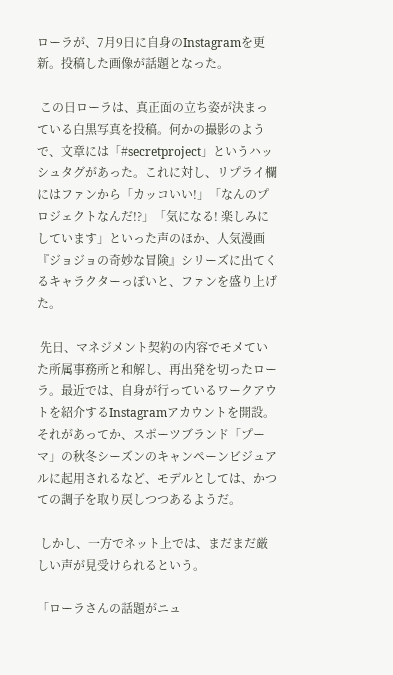ローラが、7月9日に自身のInstagramを更新。投稿した画像が話題となった。

 この日ローラは、真正面の立ち姿が決まっている白黒写真を投稿。何かの撮影のようで、文章には「#secretproject」というハッシュタグがあった。これに対し、リプライ欄にはファンから「カッコいい!」「なんのプロジェクトなんだ!?」「気になる! 楽しみにしています」といった声のほか、人気漫画『ジョジョの奇妙な冒険』シリーズに出てくるキャラクターっぽいと、ファンを盛り上げた。

 先日、マネジメント契約の内容でモメていた所属事務所と和解し、再出発を切ったローラ。最近では、自身が行っているワークアウトを紹介するInstagramアカウントを開設。それがあってか、スポーツブランド「プーマ」の秋冬シーズンのキャンペーンビジュアルに起用されるなど、モデルとしては、かつての調子を取り戻しつつあるようだ。

 しかし、一方でネット上では、まだまだ厳しい声が見受けられるという。

「ローラさんの話題がニュ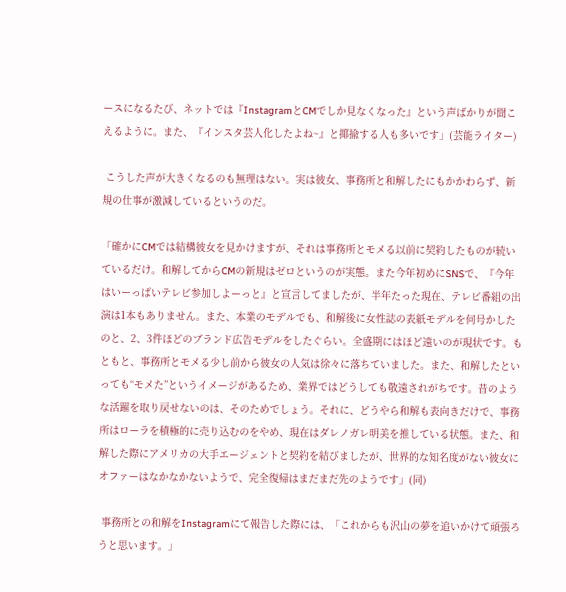ースになるたび、ネットでは『InstagramとCMでしか見なくなった』という声ばかりが聞こえるように。また、『インスタ芸人化したよね~』と揶揄する人も多いです」(芸能ライター)

 こうした声が大きくなるのも無理はない。実は彼女、事務所と和解したにもかかわらず、新規の仕事が激減しているというのだ。

「確かにCMでは結構彼女を見かけますが、それは事務所とモメる以前に契約したものが続いているだけ。和解してからCMの新規はゼロというのが実態。また今年初めにSNSで、『今年はいーっぱいテレビ参加しよーっと』と宣言してましたが、半年たった現在、テレビ番組の出演は1本もありません。また、本業のモデルでも、和解後に女性誌の表紙モデルを何号かしたのと、2、3件ほどのブランド広告モデルをしたぐらい。全盛期にはほど遠いのが現状です。もともと、事務所とモメる少し前から彼女の人気は徐々に落ちていました。また、和解したといっても“モメた”というイメージがあるため、業界ではどうしても敬遠されがちです。昔のような活躍を取り戻せないのは、そのためでしょう。それに、どうやら和解も表向きだけで、事務所はローラを積極的に売り込むのをやめ、現在はダレノガレ明美を推している状態。また、和解した際にアメリカの大手エージェントと契約を結びましたが、世界的な知名度がない彼女にオファーはなかなかないようで、完全復帰はまだまだ先のようです」(同)

 事務所との和解をInstagramにて報告した際には、「これからも沢山の夢を追いかけて頑張ろうと思います。」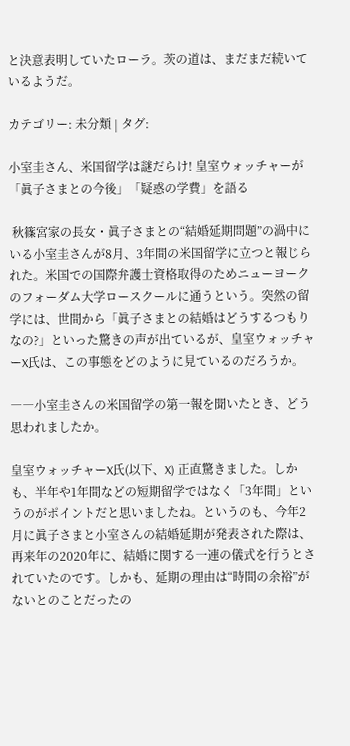と決意表明していたローラ。茨の道は、まだまだ続いているようだ。

カテゴリー: 未分類 | タグ:

小室圭さん、米国留学は謎だらけ! 皇室ウォッチャーが「眞子さまとの今後」「疑惑の学費」を語る

 秋篠宮家の長女・眞子さまとの“結婚延期問題”の渦中にいる小室圭さんが8月、3年間の米国留学に立つと報じられた。米国での国際弁護士資格取得のためニューヨークのフォーダム大学ロースクールに通うという。突然の留学には、世間から「眞子さまとの結婚はどうするつもりなの?」といった驚きの声が出ているが、皇室ウォッチャーX氏は、この事態をどのように見ているのだろうか。

――小室圭さんの米国留学の第一報を聞いたとき、どう思われましたか。

皇室ウォッチャーX氏(以下、X) 正直驚きました。しかも、半年や1年間などの短期留学ではなく「3年間」というのがポイントだと思いましたね。というのも、今年2月に眞子さまと小室さんの結婚延期が発表された際は、再来年の2020年に、結婚に関する一連の儀式を行うとされていたのです。しかも、延期の理由は“時間の余裕”がないとのことだったの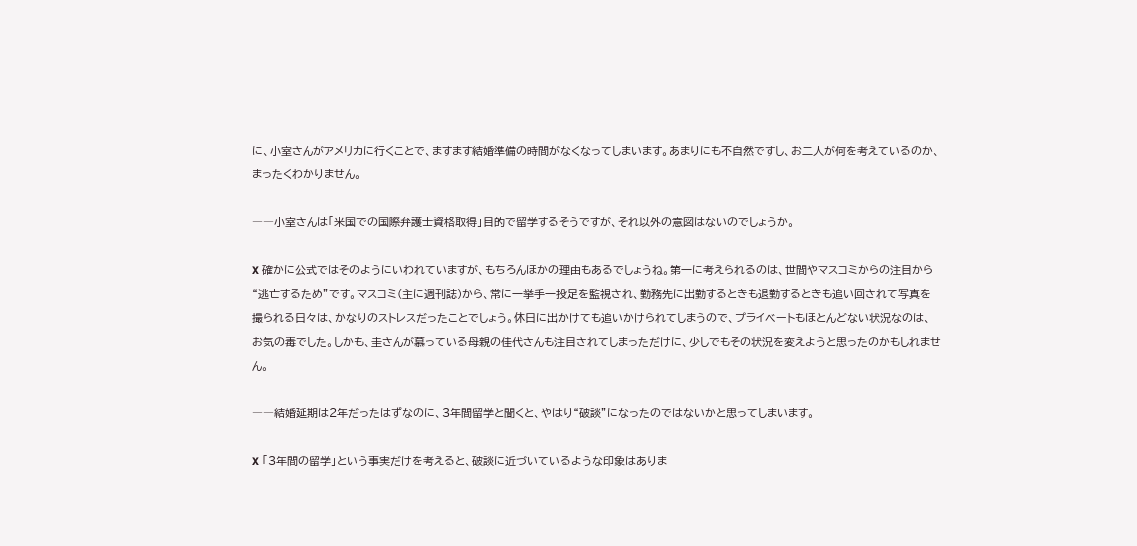に、小室さんがアメリカに行くことで、ますます結婚準備の時間がなくなってしまいます。あまりにも不自然ですし、お二人が何を考えているのか、まったくわかりません。

――小室さんは「米国での国際弁護士資格取得」目的で留学するそうですが、それ以外の意図はないのでしょうか。

X 確かに公式ではそのようにいわれていますが、もちろんほかの理由もあるでしょうね。第一に考えられるのは、世間やマスコミからの注目から“逃亡するため”です。マスコミ(主に週刊誌)から、常に一挙手一投足を監視され、勤務先に出勤するときも退勤するときも追い回されて写真を撮られる日々は、かなりのストレスだったことでしょう。休日に出かけても追いかけられてしまうので、プライベートもほとんどない状況なのは、お気の毒でした。しかも、圭さんが慕っている母親の佳代さんも注目されてしまっただけに、少しでもその状況を変えようと思ったのかもしれません。

――結婚延期は2年だったはずなのに、3年間留学と聞くと、やはり“破談”になったのではないかと思ってしまいます。

X 「3年間の留学」という事実だけを考えると、破談に近づいているような印象はありま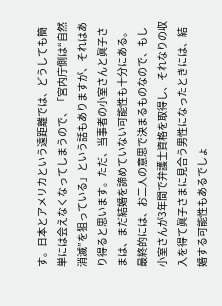す。日本とアメリカという遠距離では、どうしても簡単には会えなくなってしまうので、「宮内庁側は“自然消滅”を狙っている」という話もありますが、それはあり得ると思います。ただ、当事者の小室さんと眞子さまは、まだ結婚を諦めていない可能性も十分にある。最終的には、お二人の意思で決まるものなので、もし小室さんが3年間で弁護士資格を取得し、それなりの収入を得て眞子さまに見合う男性になったときには、結婚する可能性もあるでしょ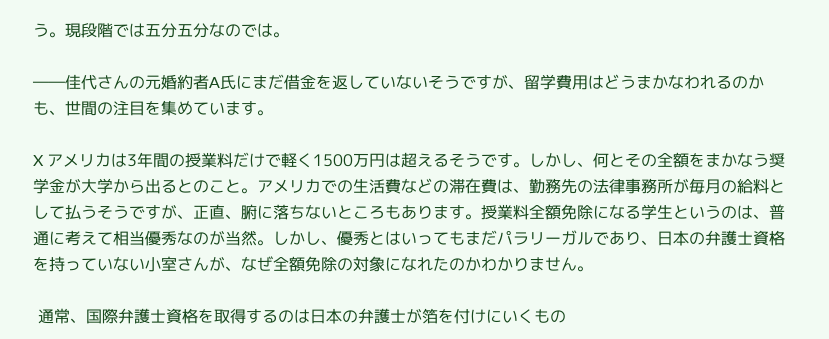う。現段階では五分五分なのでは。

――佳代さんの元婚約者A氏にまだ借金を返していないそうですが、留学費用はどうまかなわれるのかも、世間の注目を集めています。

X アメリカは3年間の授業料だけで軽く1500万円は超えるそうです。しかし、何とその全額をまかなう奨学金が大学から出るとのこと。アメリカでの生活費などの滞在費は、勤務先の法律事務所が毎月の給料として払うそうですが、正直、腑に落ちないところもあります。授業料全額免除になる学生というのは、普通に考えて相当優秀なのが当然。しかし、優秀とはいってもまだパラリーガルであり、日本の弁護士資格を持っていない小室さんが、なぜ全額免除の対象になれたのかわかりません。

 通常、国際弁護士資格を取得するのは日本の弁護士が箔を付けにいくもの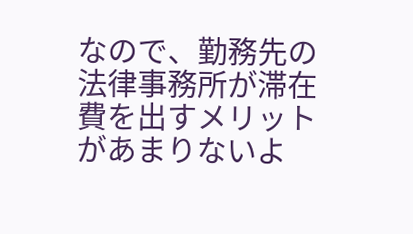なので、勤務先の法律事務所が滞在費を出すメリットがあまりないよ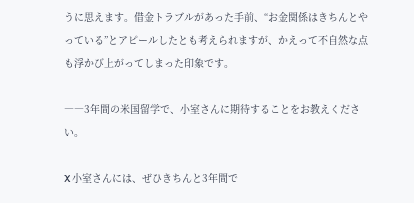うに思えます。借金トラブルがあった手前、“お金関係はきちんとやっている”とアピールしたとも考えられますが、かえって不自然な点も浮かび上がってしまった印象です。

――3年間の米国留学で、小室さんに期待することをお教えください。

X 小室さんには、ぜひきちんと3年間で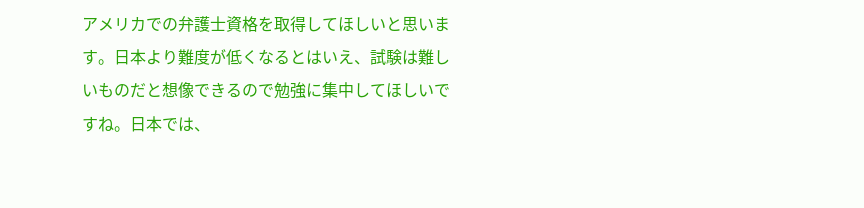アメリカでの弁護士資格を取得してほしいと思います。日本より難度が低くなるとはいえ、試験は難しいものだと想像できるので勉強に集中してほしいですね。日本では、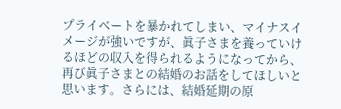プライベートを暴かれてしまい、マイナスイメージが強いですが、眞子さまを養っていけるほどの収入を得られるようになってから、再び眞子さまとの結婚のお話をしてほしいと思います。さらには、結婚延期の原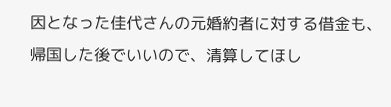因となった佳代さんの元婚約者に対する借金も、帰国した後でいいので、清算してほし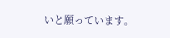いと願っています。